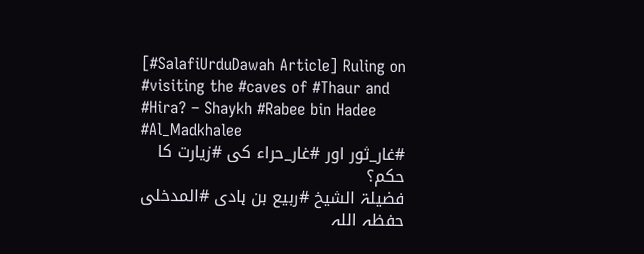[#SalafiUrduDawah Article] Ruling on #visiting the #caves of #Thaur and #Hira? – Shaykh #Rabee bin Hadee #Al_Madkhalee
#غار_ثور اور #غار_حراء کی #زیارت کا حکم؟
فضیلۃ الشیخ #ربیع بن ہادی #المدخلی حفظہ اللہ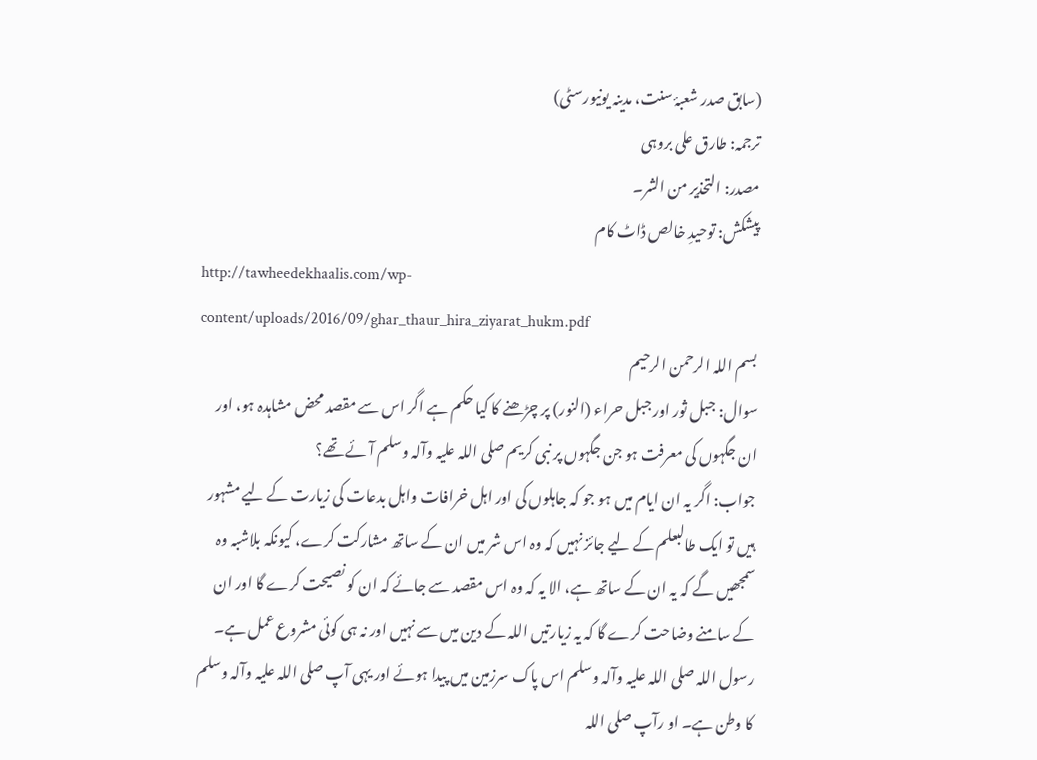(سابق صدر شعبۂ سنت، مدینہ یونیورسٹی)
ترجمہ: طارق علی بروہی
مصدر: التحذير من الشر۔
پیشکش: توحیدِ خالص ڈاٹ کام
http://tawheedekhaalis.com/wp-content/uploads/2016/09/ghar_thaur_hira_ziyarat_hukm.pdf
بسم اللہ الرحمن الرحیم
سوال: جبل ثور اور جبل حراء (النور) پر چڑھنے کا کیا حکم ہے اگر اس سے مقصد محض مشاہدہ ہو، اور ان جگہوں کی معرفت ہو جن جگہوں پر نبی کریم صلی اللہ علیہ وآلہ وسلم آئے تھے؟
جواب: اگر یہ ان ایام میں ہو جو کہ جاہلوں کی اور اہل خرافات واہل بدعات کی زیارت کے لیے مشہور ہيں تو ایک طالبعلم کے لیے جائز نہيں کہ وہ اس شر میں ان کے ساتھ مشارکت کرے، کیونکہ بلاشبہ وہ سمجھیں گے کہ یہ ان کے ساتھ ہے، الا یہ کہ وہ اس مقصد سے جائے کہ ان کو نصیحت کرے گا اور ان کے سامنے وضاحت کرے گا کہ یہ زیارتيں اللہ کے دین میں سے نہيں اور نہ ہی کوئی مشروع عمل ہے۔
رسول اللہ صلی اللہ علیہ وآلہ وسلم اس پاک سرزمین میں پیدا ہوئے اور یہی آپ صلی اللہ علیہ وآلہ وسلم کا وطن ہے۔ او رآپ صلی اللہ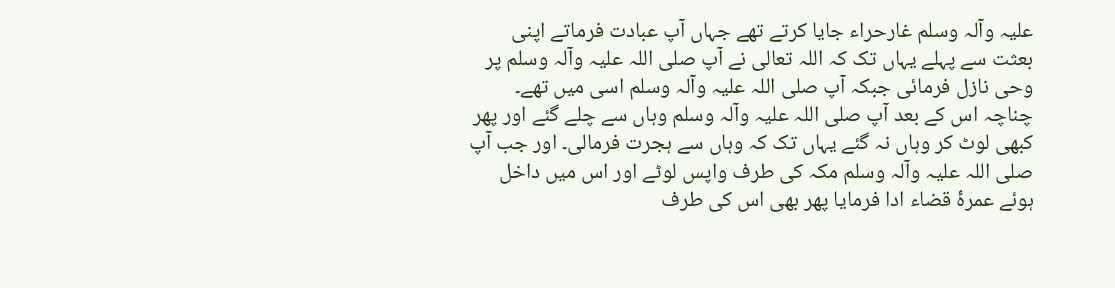علیہ وآلہ وسلم غارحراء جایا کرتے تھے جہاں آپ عبادت فرماتے اپنی بعثت سے پہلے یہاں تک کہ اللہ تعالی نے آپ صلی اللہ علیہ وآلہ وسلم پر وحی نازل فرمائی جبکہ آپ صلی اللہ علیہ وآلہ وسلم اسی میں تھے۔ چناچہ اس کے بعد آپ صلی اللہ علیہ وآلہ وسلم وہاں سے چلے گئے اور پھر کبھی لوٹ کر وہاں نہ گئے یہاں تک کہ وہاں سے ہجرت فرمالی۔ اور جب آپ صلی اللہ علیہ وآلہ وسلم مکہ کی طرف واپس لوٹے اور اس میں داخل ہوئے عمرۂ قضاء ادا فرمایا پھر بھی اس کی طرف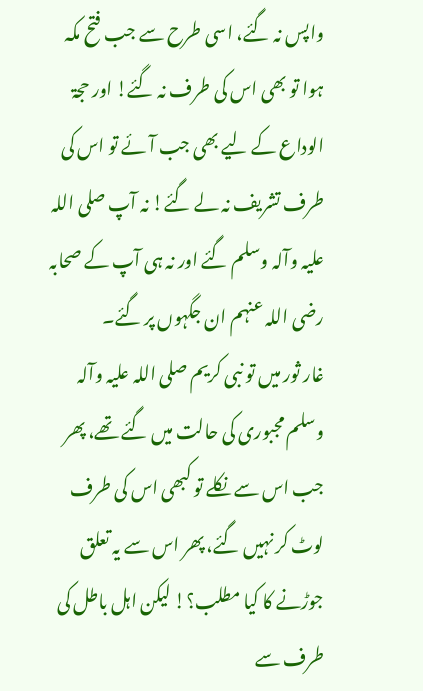واپس نہ گئے، اسی طرح سے جب فتح مکہ ہوا تو بھی اس کی طرف نہ گئے! اور حجۃ الوداع کے لیے بھی جب آئے تو اس کی طرف تشریف نہ لے گئے! نہ آپ صلی اللہ علیہ وآلہ وسلم گئے اور نہ ہی آپ کے صحابہ رضی اللہ عنہم ان جگہوں پر گئے۔
غار ثور میں تو نبی کریم صلی اللہ علیہ وآلہ وسلم مجبوری کی حالت میں گئے تھے، پھر جب اس سے نکلے تو کبھی اس کی طرف لوٹ کر نہیں گئے، پھر اس سے یہ تعلق جوڑنے کا کیا مطلب؟! لیکن اہل باطل کی طرف سے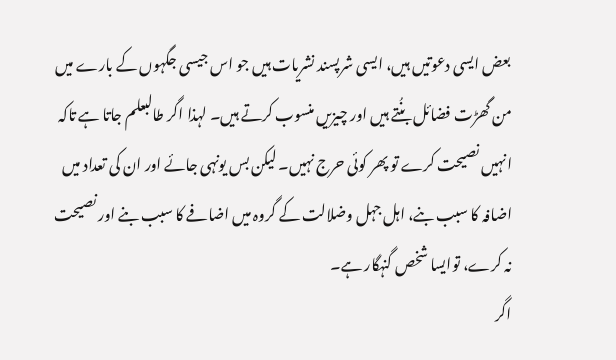بعض ایسی دعوتیں ہيں، ایسی شرپسند نشریات ہيں جو اس جیسی جگہوں کے بارے میں من گھڑت فضائل بنُتے ہيں اور چیزیں منسوب کرتے ہيں۔ لہذا اگر طالبعلم جاتا ہے تاکہ انہیں نصیحت کرے تو پھر کوئی حرج نہیں۔ لیکن بس یونہی جائے اور ان کی تعداد میں اضافہ کا سبب بنے، اہل جہل وضلالت کے گروہ میں اضافے کا سبب بنے اور نصیحت نہ کرے، توایسا شخص گنہگار ہے۔
اگر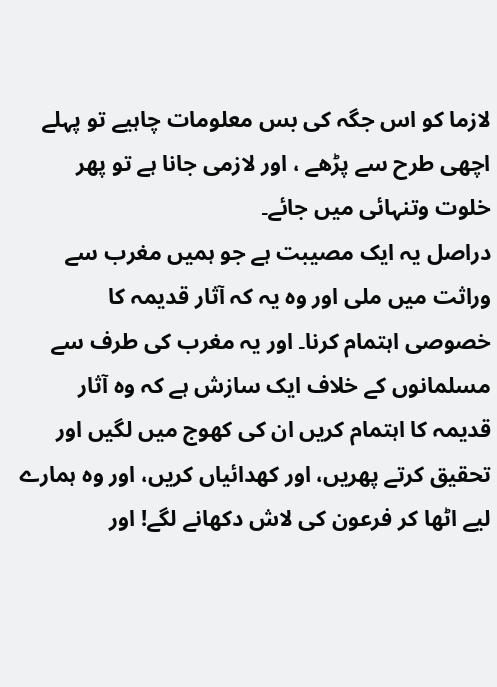لازما کو اس جگہ کی بس معلومات چاہیے تو پہلے اچھی طرح سے پڑھے ، اور لازمی جانا ہے تو پھر خلوت وتنہائی میں جائے۔
دراصل یہ ایک مصیبت ہے جو ہمیں مغرب سے وراثت میں ملی اور وہ یہ کہ آثار قدیمہ کا خصوصی اہتمام کرنا۔ اور یہ مغرب کی طرف سے مسلمانوں کے خلاف ایک سازش ہے کہ وہ آثار قدیمہ کا اہتمام کریں ان کی کھوج میں لگیں اور تحقیق کرتے پھریں، اور کھدائیاں کریں، اور وہ ہمارے لیے اٹھا کر فرعون کی لاش دکھانے لگے! اور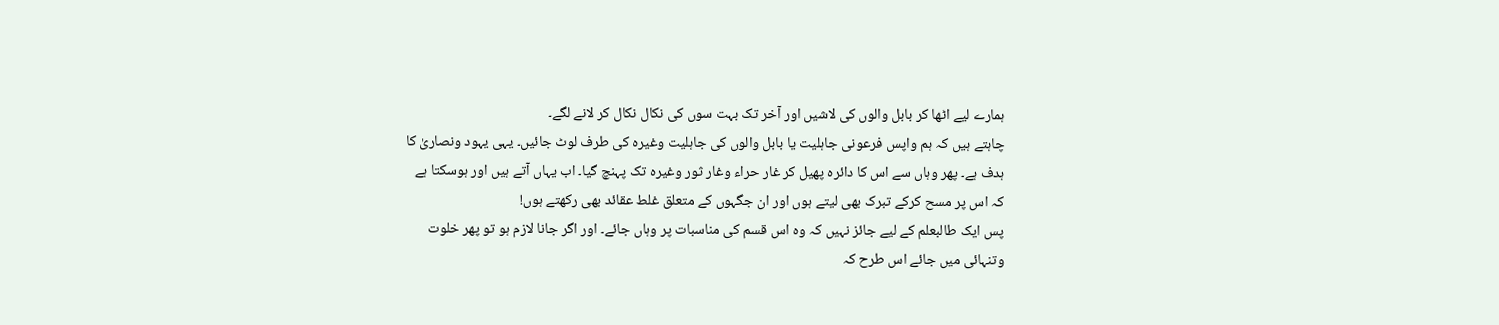ہمارے لیے اٹھا کر بابل والوں کی لاشیں اور آخر تک بہت سوں کی نکال نکال کر لانے لگے۔
چاہتے ہيں کہ ہم واپس فرعونی جاہلیت یا بابل والوں کی جاہلیت وغیرہ کی طرف لوٹ جائيں۔ یہی یہود ونصاریٰ کا ہدف ہے۔ پھر وہاں سے اس کا دائرہ پھیل کر غار حراء وغار ثور وغیرہ تک پہنچ گیا۔ اب یہاں آتے ہیں اور ہوسکتا ہے کہ اس پر مسح کرکے تبرک بھی لیتے ہوں اور ان جگہوں کے متعلق غلط عقائد بھی رکھتے ہوں!
پس ایک طالبعلم کے لیے جائز نہيں کہ وہ اس قسم کی مناسبات پر وہاں جائے۔ اور اگر جانا لازم ہو تو پھر خلوت وتنہائی میں جائے اس طرح کہ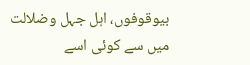بیوقوفوں، اہل جہل وضلالت میں سے کوئی اسے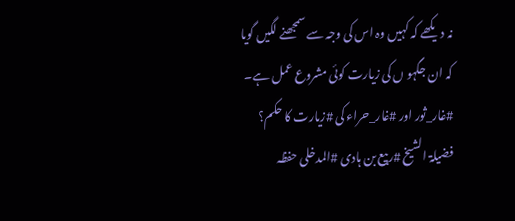نہ دیکھے کہ کہيں وہ اس کی وجہ سے سمجھنے لگیں گویا کہ ان جگہو ں کی زیارت کوئی مشروع عمل ہے۔
#غار_ثور اور #غار_حراء کی #زیارت کا حکم؟
فضیلۃ الشیخ #ربیع بن ہادی #المدخلی حفظہ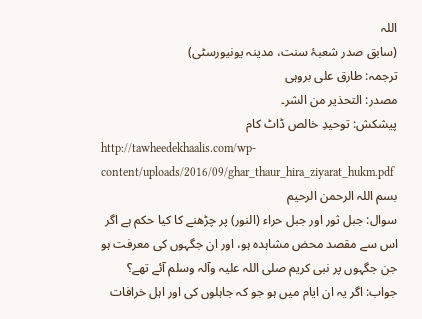اللہ
(سابق صدر شعبۂ سنت، مدینہ یونیورسٹی)
ترجمہ: طارق علی بروہی
مصدر: التحذير من الشر۔
پیشکش: توحیدِ خالص ڈاٹ کام
http://tawheedekhaalis.com/wp-content/uploads/2016/09/ghar_thaur_hira_ziyarat_hukm.pdf
بسم اللہ الرحمن الرحیم
سوال: جبل ثور اور جبل حراء (النور) پر چڑھنے کا کیا حکم ہے اگر اس سے مقصد محض مشاہدہ ہو، اور ان جگہوں کی معرفت ہو جن جگہوں پر نبی کریم صلی اللہ علیہ وآلہ وسلم آئے تھے؟
جواب: اگر یہ ان ایام میں ہو جو کہ جاہلوں کی اور اہل خرافات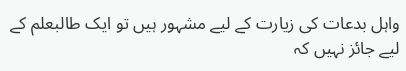واہل بدعات کی زیارت کے لیے مشہور ہيں تو ایک طالبعلم کے لیے جائز نہيں کہ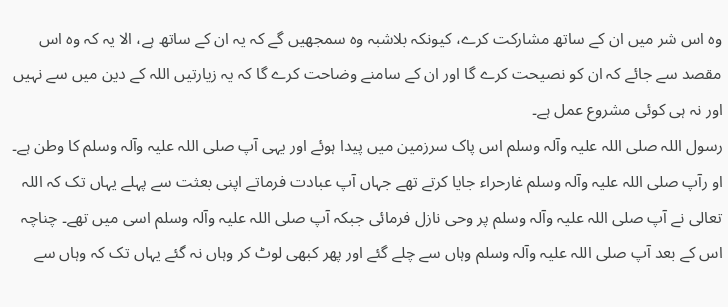وہ اس شر میں ان کے ساتھ مشارکت کرے، کیونکہ بلاشبہ وہ سمجھیں گے کہ یہ ان کے ساتھ ہے، الا یہ کہ وہ اس مقصد سے جائے کہ ان کو نصیحت کرے گا اور ان کے سامنے وضاحت کرے گا کہ یہ زیارتيں اللہ کے دین میں سے نہيں اور نہ ہی کوئی مشروع عمل ہے۔
رسول اللہ صلی اللہ علیہ وآلہ وسلم اس پاک سرزمین میں پیدا ہوئے اور یہی آپ صلی اللہ علیہ وآلہ وسلم کا وطن ہے۔ او رآپ صلی اللہ علیہ وآلہ وسلم غارحراء جایا کرتے تھے جہاں آپ عبادت فرماتے اپنی بعثت سے پہلے یہاں تک کہ اللہ تعالی نے آپ صلی اللہ علیہ وآلہ وسلم پر وحی نازل فرمائی جبکہ آپ صلی اللہ علیہ وآلہ وسلم اسی میں تھے۔ چناچہ اس کے بعد آپ صلی اللہ علیہ وآلہ وسلم وہاں سے چلے گئے اور پھر کبھی لوٹ کر وہاں نہ گئے یہاں تک کہ وہاں سے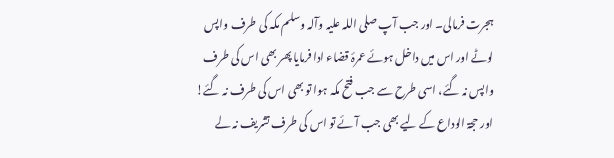ہجرت فرمالی۔ اور جب آپ صلی اللہ علیہ وآلہ وسلم مکہ کی طرف واپس لوٹے اور اس میں داخل ہوئے عمرۂ قضاء ادا فرمایا پھر بھی اس کی طرف واپس نہ گئے، اسی طرح سے جب فتح مکہ ہوا تو بھی اس کی طرف نہ گئے! اور حجۃ الوداع کے لیے بھی جب آئے تو اس کی طرف تشریف نہ لے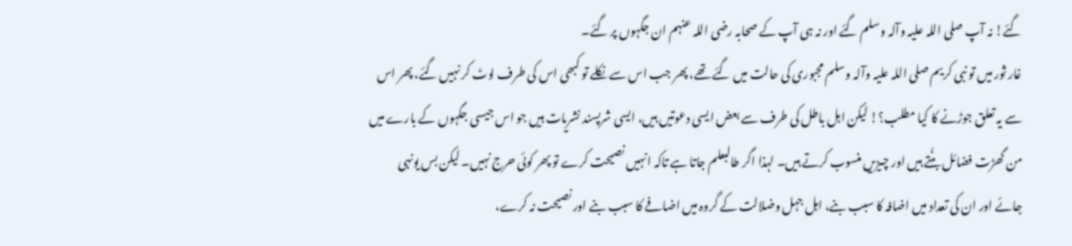گئے! نہ آپ صلی اللہ علیہ وآلہ وسلم گئے اور نہ ہی آپ کے صحابہ رضی اللہ عنہم ان جگہوں پر گئے۔
غار ثور میں تو نبی کریم صلی اللہ علیہ وآلہ وسلم مجبوری کی حالت میں گئے تھے، پھر جب اس سے نکلے تو کبھی اس کی طرف لوٹ کر نہیں گئے، پھر اس سے یہ تعلق جوڑنے کا کیا مطلب؟! لیکن اہل باطل کی طرف سے بعض ایسی دعوتیں ہيں، ایسی شرپسند نشریات ہيں جو اس جیسی جگہوں کے بارے میں من گھڑت فضائل بنُتے ہيں اور چیزیں منسوب کرتے ہيں۔ لہذا اگر طالبعلم جاتا ہے تاکہ انہیں نصیحت کرے تو پھر کوئی حرج نہیں۔ لیکن بس یونہی جائے اور ان کی تعداد میں اضافہ کا سبب بنے، اہل جہل وضلالت کے گروہ میں اضافے کا سبب بنے اور نصیحت نہ کرے،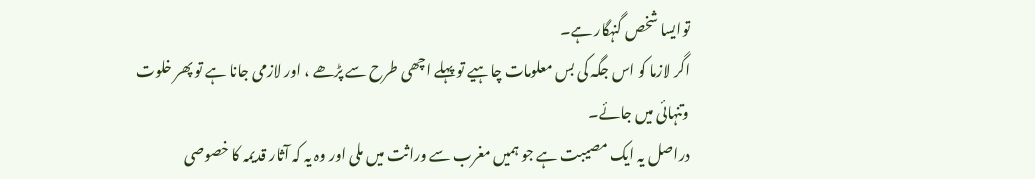توایسا شخص گنہگار ہے۔
اگر لازما کو اس جگہ کی بس معلومات چاہیے تو پہلے اچھی طرح سے پڑھے ، اور لازمی جانا ہے تو پھر خلوت وتنہائی میں جائے۔
دراصل یہ ایک مصیبت ہے جو ہمیں مغرب سے وراثت میں ملی اور وہ یہ کہ آثار قدیمہ کا خصوصی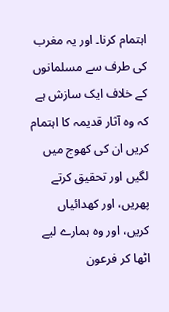اہتمام کرنا۔ اور یہ مغرب کی طرف سے مسلمانوں کے خلاف ایک سازش ہے کہ وہ آثار قدیمہ کا اہتمام کریں ان کی کھوج میں لگیں اور تحقیق کرتے پھریں، اور کھدائیاں کریں، اور وہ ہمارے لیے اٹھا کر فرعون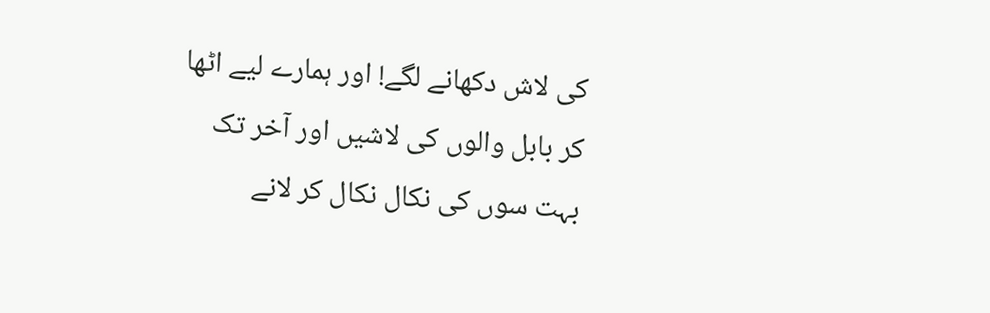کی لاش دکھانے لگے! اور ہمارے لیے اٹھا کر بابل والوں کی لاشیں اور آخر تک بہت سوں کی نکال نکال کر لانے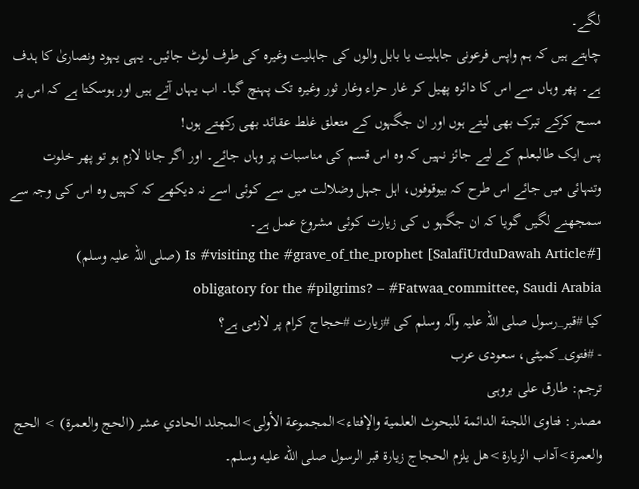لگے۔
چاہتے ہيں کہ ہم واپس فرعونی جاہلیت یا بابل والوں کی جاہلیت وغیرہ کی طرف لوٹ جائيں۔ یہی یہود ونصاریٰ کا ہدف ہے۔ پھر وہاں سے اس کا دائرہ پھیل کر غار حراء وغار ثور وغیرہ تک پہنچ گیا۔ اب یہاں آتے ہیں اور ہوسکتا ہے کہ اس پر مسح کرکے تبرک بھی لیتے ہوں اور ان جگہوں کے متعلق غلط عقائد بھی رکھتے ہوں!
پس ایک طالبعلم کے لیے جائز نہيں کہ وہ اس قسم کی مناسبات پر وہاں جائے۔ اور اگر جانا لازم ہو تو پھر خلوت وتنہائی میں جائے اس طرح کہ بیوقوفوں، اہل جہل وضلالت میں سے کوئی اسے نہ دیکھے کہ کہيں وہ اس کی وجہ سے سمجھنے لگیں گویا کہ ان جگہو ں کی زیارت کوئی مشروع عمل ہے۔
[#SalafiUrduDawah Article] Is #visiting the #grave_of_the_prophet (صلی اللہ علیہ وسلم) obligatory for the #pilgrims? – #Fatwaa_committee, Saudi Arabia
کیا #قبر_رسول صلی اللہ علیہ وآلہ وسلم کی #زیارت #حجاج کرام پر لازمی ہے؟
- #فتوی_کمیٹی، سعودی عرب
ترجم: طارق علی بروہی
مصدر: فتاوى اللجنة الدائمة للبحوث العلمية والإفتاء>المجموعة الأولى>المجلد الحادي عشر (الحج والعمرة) > الحج والعمرة>آداب الزيارة>هل يلزم الحجاج زيارة قبر الرسول صلى الله عليه وسلم۔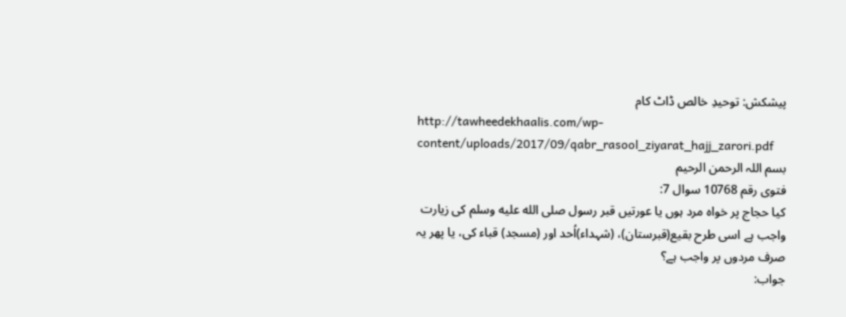پیشکش: توحیدِ خالص ڈاٹ کام
http://tawheedekhaalis.com/wp-content/uploads/2017/09/qabr_rasool_ziyarat_hajj_zarori.pdf
بسم اللہ الرحمن الرحیم
فتوی رقم 10768 سوال 7:
کیا حجاج پر خواہ مرد ہوں یا عورتیں قبر رسول صلى الله عليه وسلم کی زیارت واجب ہے اسی طرح بقیع(قبرستان)، (شہداء)اُحد اور (مسجد) قباء کی، یا پھر یہ صرف مردوں پر واجب ہے؟
جواب: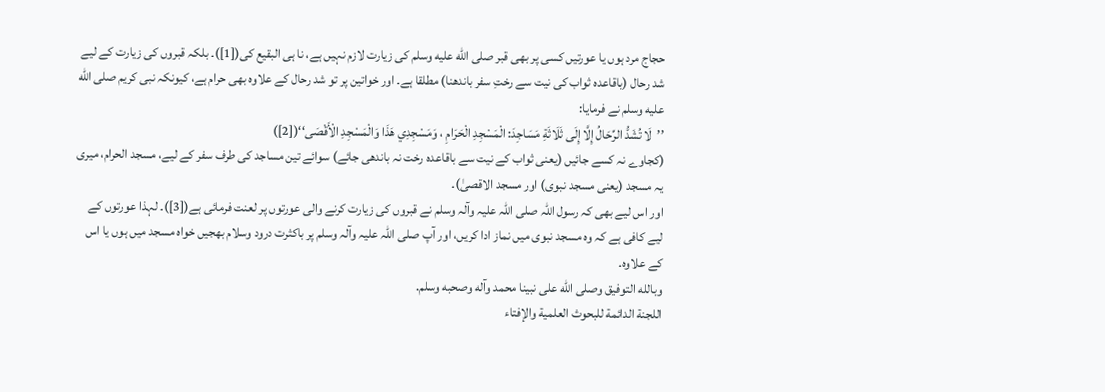حجاج مرد ہوں یا عورتيں کسی پر بھی قبر صلى الله عليه وسلم کی زیارت لازم نہيں ہے، نا ہی البقیع کی([1])۔ بلکہ قبروں کی زیارت کے لیے شد رحال (باقاعدہ ثواب کی نیت سے رختِ سفر باندھنا) مطلقا ہے۔ اور خواتین پر تو شد رحال کے علاوہ بھی حرام ہے، کیونکہ نبی کریم صلى الله عليه وسلم نے فرمایا:
’’لَا تُشَدُّ الرِّحَالُ إِلَّا إِلَى ثَلَاثَةِ مَسَاجِدَ: الْمَسْجِدِ الْحَرَامِ ، وَمَسْجِدِي هَذَا وَالْمَسْجِدِ الْأَقْصَى‘‘([2])
(کجاوے نہ کسے جائیں (یعنی ثواب کے نیت سے باقاعدہ رخت نہ باندھی جائے) سوائے تین مساجد کی طرف سفر کے لیے، مسجد الحرام، میری یہ مسجد (یعنی مسجد نبوی) اور مسجد الاقصیٰ)۔
اور اس لیے بھی کہ رسول اللہ صلی اللہ علیہ وآلہ وسلم نے قبروں کی زیارت کرنے والی عورتوں پر لعنت فرمائی ہے([3])۔ لہذا عورتوں کے لیے کافی ہے کہ وہ مسجد نبوی میں نماز ادا کریں، اور آپ صلی اللہ علیہ وآلہ وسلم پر باکثرت درود وسلام بھجیں خواہ مسجد میں ہوں یا اس کے علاوہ۔
وبالله التوفيق وصلى الله على نبينا محمد وآله وصحبه وسلم.
اللجنة الدائمة للبحوث العلمية والإفتاء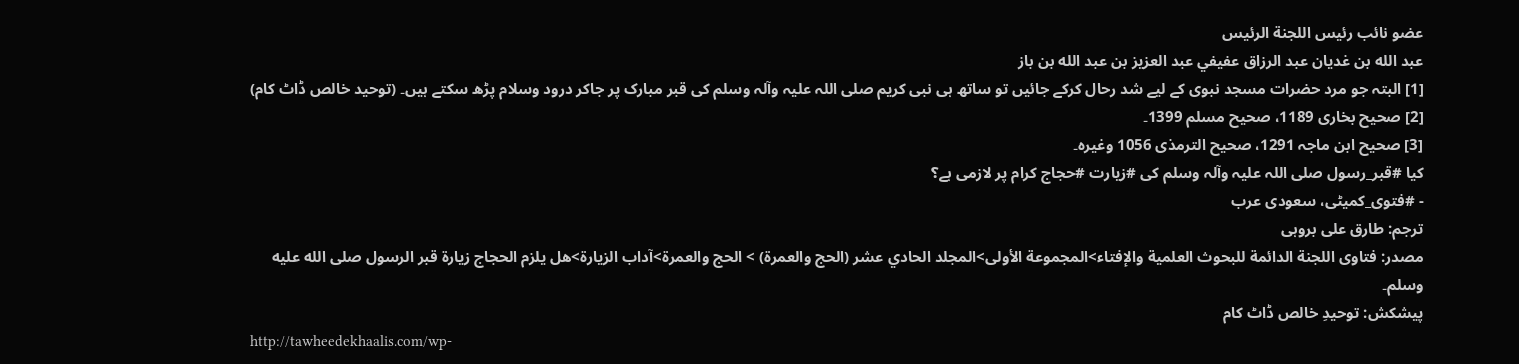عضو نائب رئيس اللجنة الرئيس
عبد الله بن غديان عبد الرزاق عفيفي عبد العزيز بن عبد الله بن باز
[1] البتہ جو مرد حضرات مسجد نبوی کے لیے شد رحال کرکے جائیں تو ساتھ ہی نبی کریم صلی اللہ علیہ وآلہ وسلم کی قبر مبارک پر جاکر درود وسلام پڑھ سکتے ہیں۔ (توحید خالص ڈاٹ کام)
[2] صحیح بخاری 1189، صحیح مسلم 1399۔
[3] صحیح ابن ماجہ 1291، صحیح الترمذی 1056 وغیرہ۔
کیا #قبر_رسول صلی اللہ علیہ وآلہ وسلم کی #زیارت #حجاج کرام پر لازمی ہے؟
- #فتوی_کمیٹی، سعودی عرب
ترجم: طارق علی بروہی
مصدر: فتاوى اللجنة الدائمة للبحوث العلمية والإفتاء>المجموعة الأولى>المجلد الحادي عشر (الحج والعمرة) > الحج والعمرة>آداب الزيارة>هل يلزم الحجاج زيارة قبر الرسول صلى الله عليه وسلم۔
پیشکش: توحیدِ خالص ڈاٹ کام
http://tawheedekhaalis.com/wp-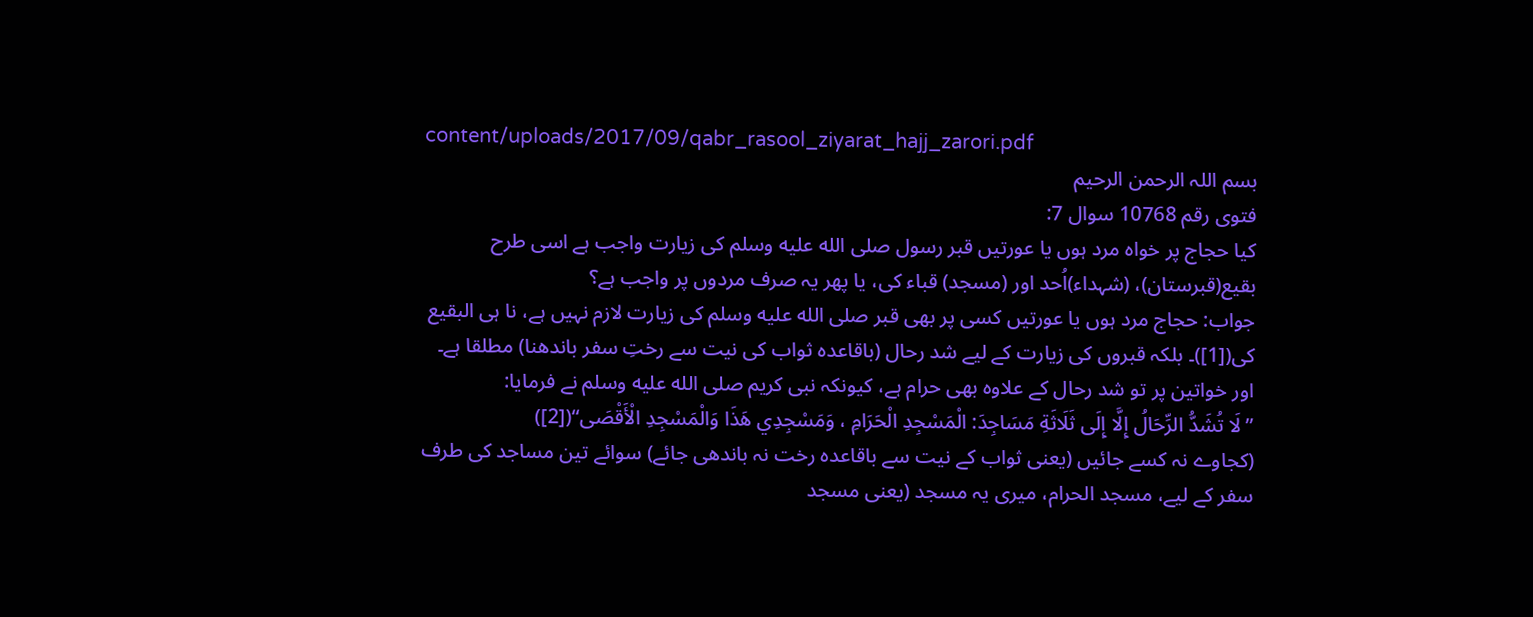content/uploads/2017/09/qabr_rasool_ziyarat_hajj_zarori.pdf
بسم اللہ الرحمن الرحیم
فتوی رقم 10768 سوال 7:
کیا حجاج پر خواہ مرد ہوں یا عورتیں قبر رسول صلى الله عليه وسلم کی زیارت واجب ہے اسی طرح بقیع(قبرستان)، (شہداء)اُحد اور (مسجد) قباء کی، یا پھر یہ صرف مردوں پر واجب ہے؟
جواب: حجاج مرد ہوں یا عورتيں کسی پر بھی قبر صلى الله عليه وسلم کی زیارت لازم نہيں ہے، نا ہی البقیع کی([1])۔ بلکہ قبروں کی زیارت کے لیے شد رحال (باقاعدہ ثواب کی نیت سے رختِ سفر باندھنا) مطلقا ہے۔ اور خواتین پر تو شد رحال کے علاوہ بھی حرام ہے، کیونکہ نبی کریم صلى الله عليه وسلم نے فرمایا:
’’لَا تُشَدُّ الرِّحَالُ إِلَّا إِلَى ثَلَاثَةِ مَسَاجِدَ: الْمَسْجِدِ الْحَرَامِ ، وَمَسْجِدِي هَذَا وَالْمَسْجِدِ الْأَقْصَى‘‘([2])
(کجاوے نہ کسے جائیں (یعنی ثواب کے نیت سے باقاعدہ رخت نہ باندھی جائے) سوائے تین مساجد کی طرف سفر کے لیے، مسجد الحرام، میری یہ مسجد (یعنی مسجد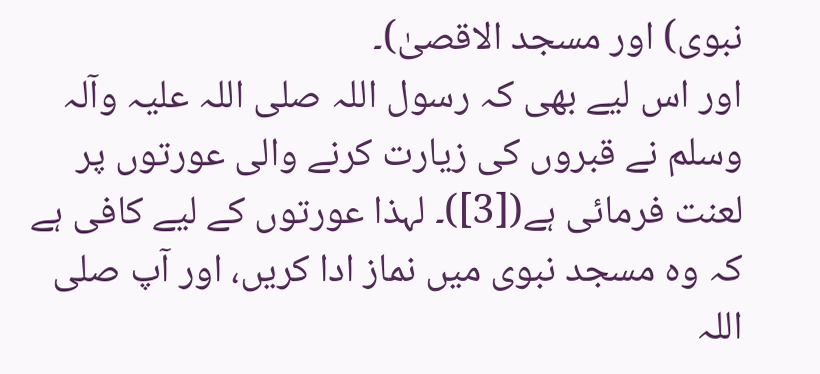نبوی) اور مسجد الاقصیٰ)۔
اور اس لیے بھی کہ رسول اللہ صلی اللہ علیہ وآلہ وسلم نے قبروں کی زیارت کرنے والی عورتوں پر لعنت فرمائی ہے([3])۔ لہذا عورتوں کے لیے کافی ہے کہ وہ مسجد نبوی میں نماز ادا کریں، اور آپ صلی اللہ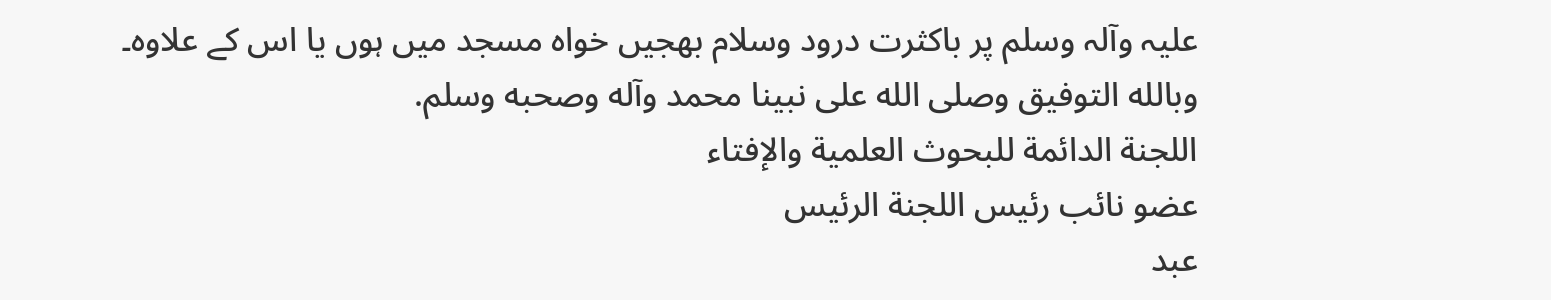علیہ وآلہ وسلم پر باکثرت درود وسلام بھجیں خواہ مسجد میں ہوں یا اس کے علاوہ۔
وبالله التوفيق وصلى الله على نبينا محمد وآله وصحبه وسلم.
اللجنة الدائمة للبحوث العلمية والإفتاء
عضو نائب رئيس اللجنة الرئيس
عبد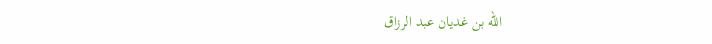الله بن غديان عبد الرزاق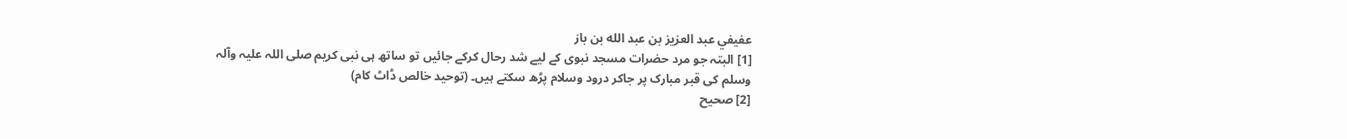عفيفي عبد العزيز بن عبد الله بن باز
[1] البتہ جو مرد حضرات مسجد نبوی کے لیے شد رحال کرکے جائیں تو ساتھ ہی نبی کریم صلی اللہ علیہ وآلہ وسلم کی قبر مبارک پر جاکر درود وسلام پڑھ سکتے ہیں۔ (توحید خالص ڈاٹ کام)
[2] صحیح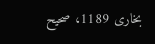بخاری 1189، صحیح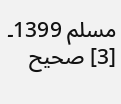مسلم 1399۔
[3] صحیح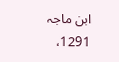ابن ماجہ 1291،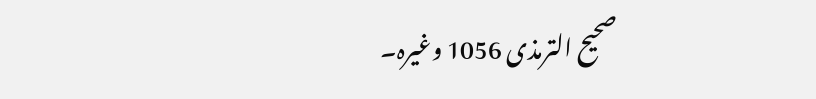صحیح الترمذی 1056 وغیرہ۔